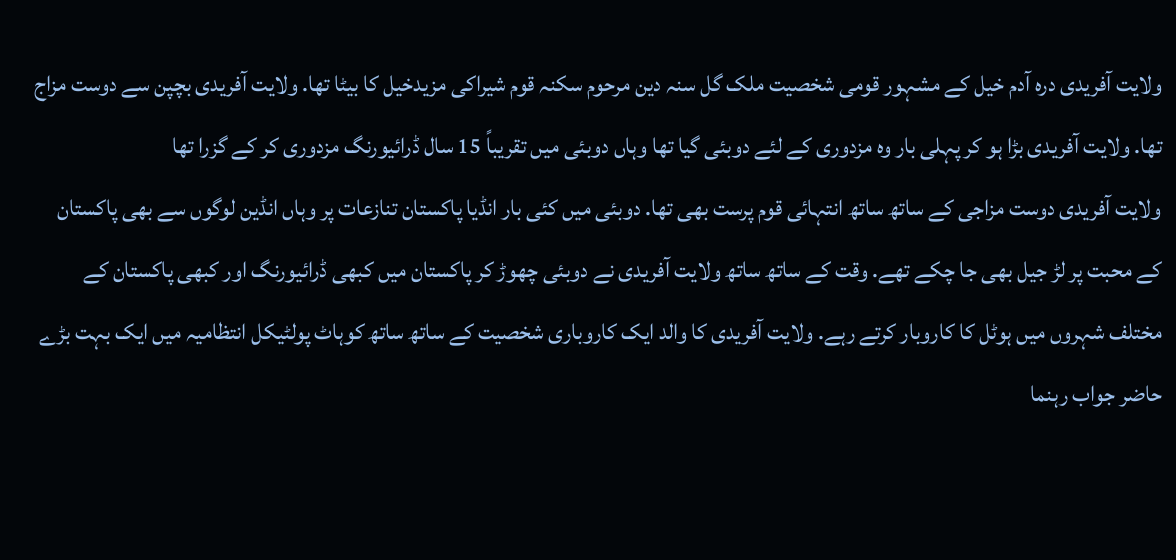ولایت آفریدی درہ آدم خیل کے مشہور قومی شخصیت ملک گل سنہ دین مرحوم سکنہ قوم شیراکی مزیدخیل کا بیٹا تھا. ولایت آفریدی بچپن سے دوست مزاج تھا. ولایت آفریدی بڑا ہو کر پہلی بار وہ مزدوری کے لئے دوبئی گیا تھا وہاں دوبئی میں تقریباً 15 سال ڈرائیورنگ مزدوری کر کے گزرا تھا
ولایت آفریدی دوست مزاجی کے ساتھ ساتھ انتہائی قوم پرست بھی تھا. دوبئی میں کئی بار انڈیا پاکستان تنازعات پر وہاں انڈین لوگوں سے بھی پاکستان کے محبت پر لڑ جیل بھی جا چکے تھے. وقت کے ساتھ ساتھ ولایت آفریدی نے دوبئی چھوڑ کر پاکستان میں کبھی ڈرائیورنگ اور کبھی پاکستان کے مختلف شہروں میں ہوٹل کا کاروبار کرتے رہے. ولایت آفریدی کا والد ایک کاروباری شخصیت کے ساتھ ساتھ کوہاٹ پولٹیکل انتظامیہ میں ایک بہت بڑے حاضر جواب رہنما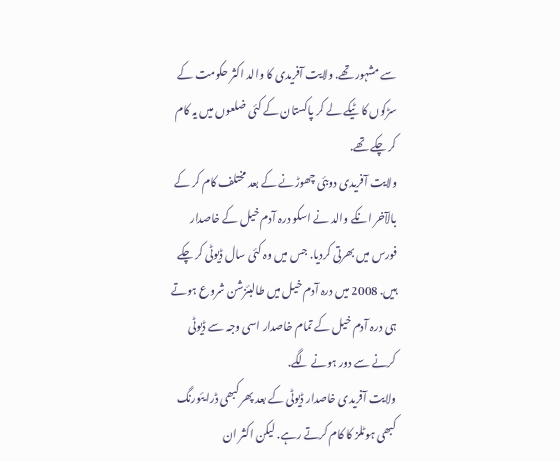سے مشہور تھے. ولایت آفریدی کا والد اکثر حکومت کے سڑکوں کا ٹیکے لے کر پاکستان کے کئی ضلعوں میں یہ کام کر چکے تھے.
ولایت آفریدی دوبئی چھوڑنے کے بعد مختلف کام کر کے بالآخر انکے والد نے اسکو درہ آدم خیل کے خاصدار فورس میں بھرتی کردیا. جس میں وہ کئی سال ڈیوٹی کر چکے ہیں. 2008 میں درہ آدم خیل میں طالبئزشن شروع ہوتے ہی درہ آدم خیل کے تمام خاصدار اسی وجہ سے ڈیوٹی کرنے سے دور ہونے لگے.
ولایت آفریدی خاصدار ڈیوٹی کے بعد پھر کبھی ڈرایئورنگ کبھی ہوٹلز کا کام کرتے رہے. لیکن اکثر ان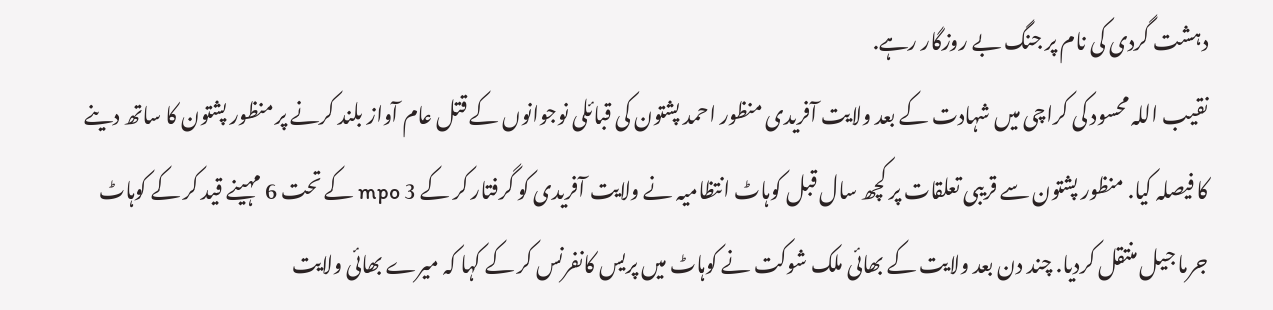دہشت گردی کی نام پر جنگ بے روزگار رہے.
نقیب اللہ محسود کی کراچی میں شہادت کے بعد ولایت آفریدی منظور احمد پشتون کی قبائلی نوجوانوں کے قتل عام آواز بلند کرنے پر منظور پشتون کا ساتھ دینے کا فیصلہ کیا. منظور پشتون سے قریبی تعلقات پر کچھ سال قبل کوہاٹ انتظامیہ نے ولایت آفریدی کو گرفتار کر کے 3 mpo کے تحت 6 مہینے قید کر کے کوہاٹ جرما جیل منتقل کردیا. چند دن بعد ولایت کے بھائی ملک شوکت نے کوہاٹ میں پریس کانفرنس کر کے کہا کہ میرے بھائی ولایت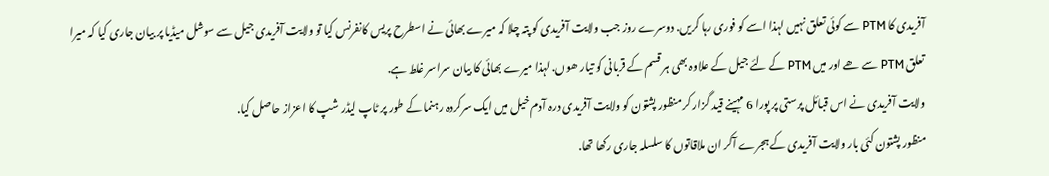آفریدی کا PTM سے کوئی تعلق نہیں لہذا اسے کو فوری رہا کریں. دوسرے روز جب ولایت آفریدی کو پتہ چلا کہ میرے بھائی نے اسطرح پریس کانفرنس کیا تو ولایت آفریدی جیل سے سوشل میڈیا پر بیان جاری کیا کہ میرا تعلق PTM سے ھے اور میں PTM کے لئے جیل کے علاوہ بھی ہر قسم کے قربانی کو تیار ھوں. لہذا میرے بھائی کا بیان سراسر غلط ہے.
ولایت آفریدی نے اس قبائل پرستی پر پورا 6 مہینے قید گزار کر منظور پشتون کو ولایت آفریدی درہ آدم خیل میں ایک سرکردہ رہنما کے طور پر ٹاپ لیڈر شپ کا اعزاز حاصل کیا.
منظور پشتون کئی بار ولایت آفریدی کے ہجرے آکر ان ملاقاتوں کا سلسلہ جاری رکھا تھا.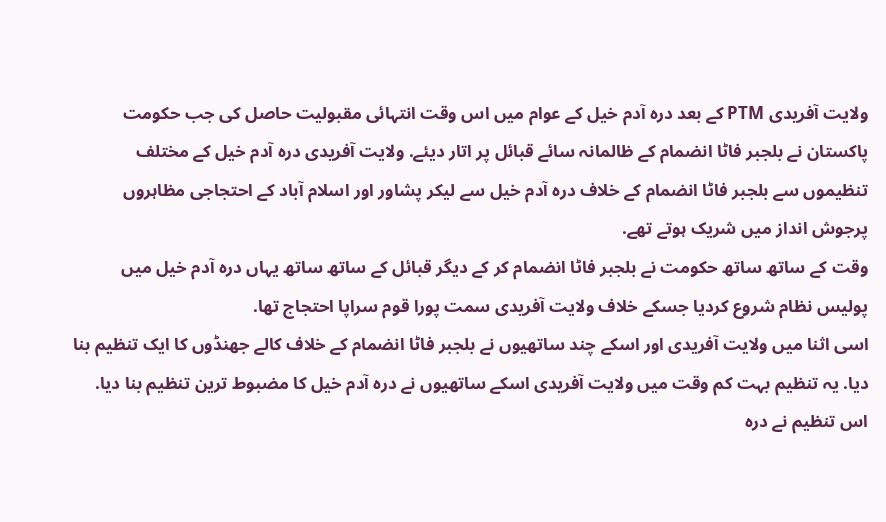ولایت آفریدی PTM کے بعد درہ آدم خیل کے عوام میں اس وقت انتہائی مقبولیت حاصل کی جب حکومت پاکستان نے بلجبر فاٹا انضمام کے ظالمانہ سائے قبائل پر اتار دیئے. ولایت آفریدی درہ آدم خیل کے مختلف تنظیموں سے بلجبر فاٹا انضمام کے خلاف درہ آدم خیل سے لیکر پشاور اور اسلام آباد کے احتجاجی مظاہروں پرجوش انداز میں شریک ہوتے تھے.
وقت کے ساتھ ساتھ حکومت نے بلجبر فاٹا انضمام کر کے دیگر قبائل کے ساتھ ساتھ یہاں درہ آدم خیل میں پولیس نظام شروع کردیا جسکے خلاف ولایت آفریدی سمت پورا قوم سراپا احتجاج تھا.
اسی اثنا میں ولایت آفریدی اور اسکے چند ساتھیوں نے بلجبر فاٹا انضمام کے خلاف کالے جھنڈوں کا ایک تنظیم بنا دیا. یہ تنظیم بہت کم وقت میں ولایت آفریدی اسکے ساتھیوں نے درہ آدم خیل کا مضبوط ترین تنظیم بنا دیا. اس تنظیم نے درہ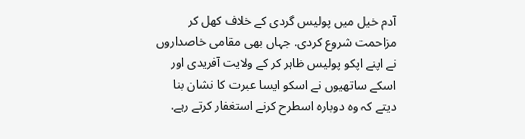آدم خیل میں پولیس گردی کے خلاف کھل کر مزاحمت شروع کردی. جہاں بھی مقامی خاصداروں نے اپنے اپکو پولیس ظاہر کر کے ولایت آفریدی اور اسکے ساتھیوں نے اسکو ایسا عبرت کا نشان بنا دیتے کہ وہ دوبارہ اسطرح کرنے استغفار کرتے رہے.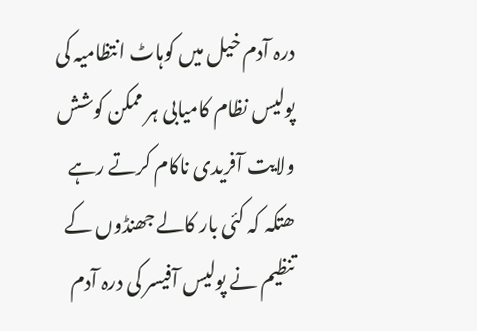درہ آدم خیل میں کوہاٹ انتظامیہ کی پولیس نظام کامیابی ہر ممکن کوشش ولایت آفریدی ناکام کرتے رہے ھتکہ کہ کئی بار کالے جھنڈوں کے تنظیم نے پولیس آفیسر کی درہ آدم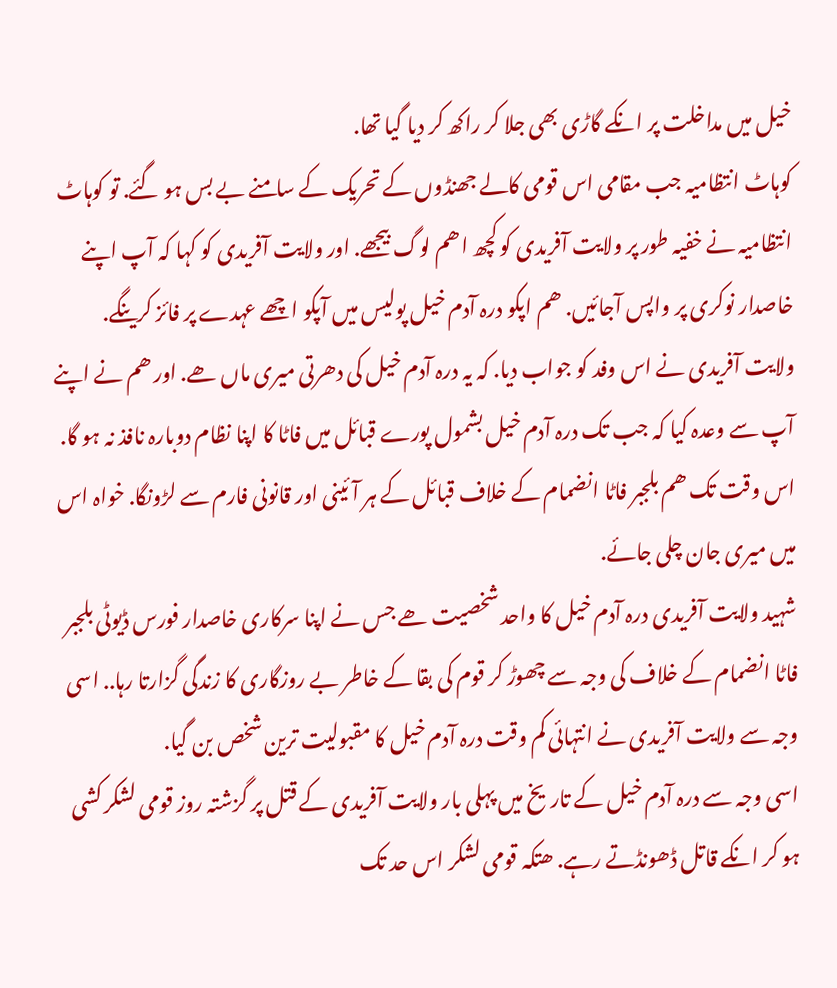خیل میں مداخلت پر انکے گاڑی بھی جلا کر راکھ کر دیا گیا تھا.
کوہاٹ انتظامیہ جب مقامی اس قومی کالے جھنڈوں کے تحریک کے سامنے بے بس ہو گئے. تو کوہاٹ انتظامیہ نے خفیہ طور پر ولایت آفریدی کو کچھ اھم لوگ بیجھے. اور ولایت آفریدی کو کہا کہ آپ اپنے خاصدار نوکری پر واپس آجائیں. ھم اپکو درہ آدم خیل پولیس میں آپکو اچھے عہدے پر فائز کرینگے.
ولایت آفریدی نے اس وفد کو جواب دیا. کہ یہ درہ آدم خیل کی دھرتی میری ماں ھے. اور ھم نے اپنے آپ سے وعدہ کیا کہ جب تک درہ آدم خیل بشمول پورے قبائل میں فاٹا کا اپنا نظام دوبارہ نافذ نہ ہو گا. اس وقت تک ھم بلجبر فاٹا انضمام کے خلاف قبائل کے ہر آئینی اور قانونی فارم سے لڑونگا. خواہ اس میں میری جان چلی جائے.
شہید ولایت آفریدی درہ آدم خیل کا واحد شخصیت ھے جس نے اپنا سرکاری خاصدار فورس ڈیوٹی بلجبر فاٹا انضمام کے خلاف کی وجہ سے چھوڑ کر قوم کی بقا کے خاطر بے روزگاری کا زندگی گزارتا رہا.. اسی وجہ سے ولایت آفریدی نے انتہائی کم وقت درہ آدم خیل کا مقبولیت ترین شخص بن گیا.
اسی وجہ سے درہ آدم خیل کے تاریخ میں پہلی بار ولایت آفریدی کے قتل پر گزشتہ روز قومی لشکر کشی ہو کر انکے قاتل ڈھونڈتے رہے. ھتکہ قومی لشکر اس حد تک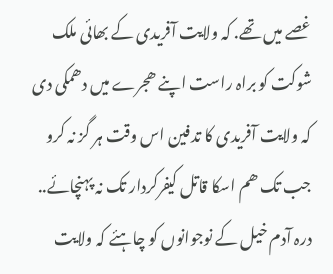غصے میں تھے. کہ ولایت آفریدی کے بھائی ملک شوکت کو براہ راست اپنے ھجرے میں دھمکی دی کہ ولایت آفریدی کا تدفین اس وقت ہر گز نہ کرو جب تک ھم اسکا قاتل کیفرکردار تک نہ پہنچائے..
درہ آدم خیل کے نوجوانوں کو چاہئے کہ ولایت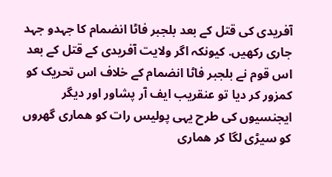آفریدی کی قتل کے بعد بلجبر فاٹا انضمام کا جہدو جہد جاری رکھیں. کیونکہ اگر ولایت آفریدی کے قتل کے بعد اس قوم نے بلجبر فاٹا انضمام کے خلاف اس تحریک کو کمزور کر دیا تو عنقریب ایف آر پشاور اور دیگر ایجنسیوں کی طرح یہی پولیس رات کو ھماری گھروں کو سیڑی لگا کر ھماری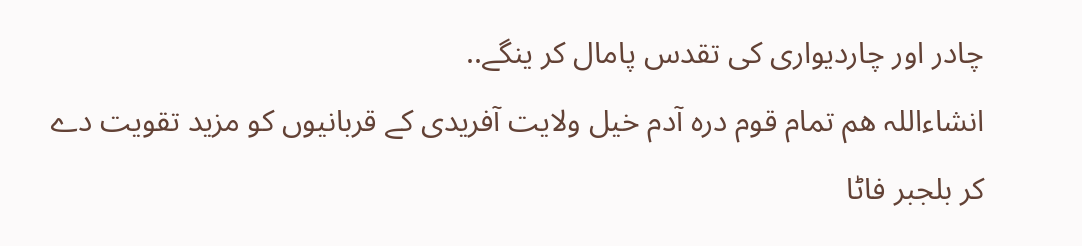چادر اور چاردیواری کی تقدس پامال کر ینگے..
انشاءاللہ ھم تمام قوم درہ آدم خیل ولایت آفریدی کے قربانیوں کو مزید تقویت دے کر بلجبر فاٹا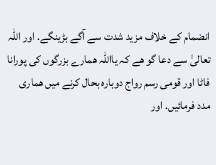انضمام کے خلاف مزید شدت سے آگے بڑینگے. اور اللہ تعالیٰ سے دعا گو ھے کہ یااللہ ھمارے بزرگوں کی پورانا فاٹا اور قومی رسم رواج دوبارہ بحال کرنے میں ھماری مدد فرمائیں. اور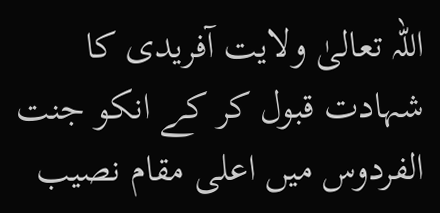اللہ تعالیٰ ولایت آفریدی کا شہادت قبول کر کے انکو جنت الفردوس میں اعلی مقام نصیب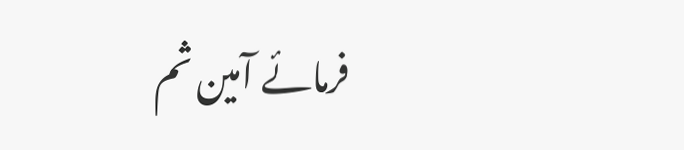فرمائے آمین ثم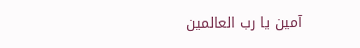آمین یا رب العالمین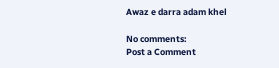Awaz e darra adam khel

No comments:
Post a Comment